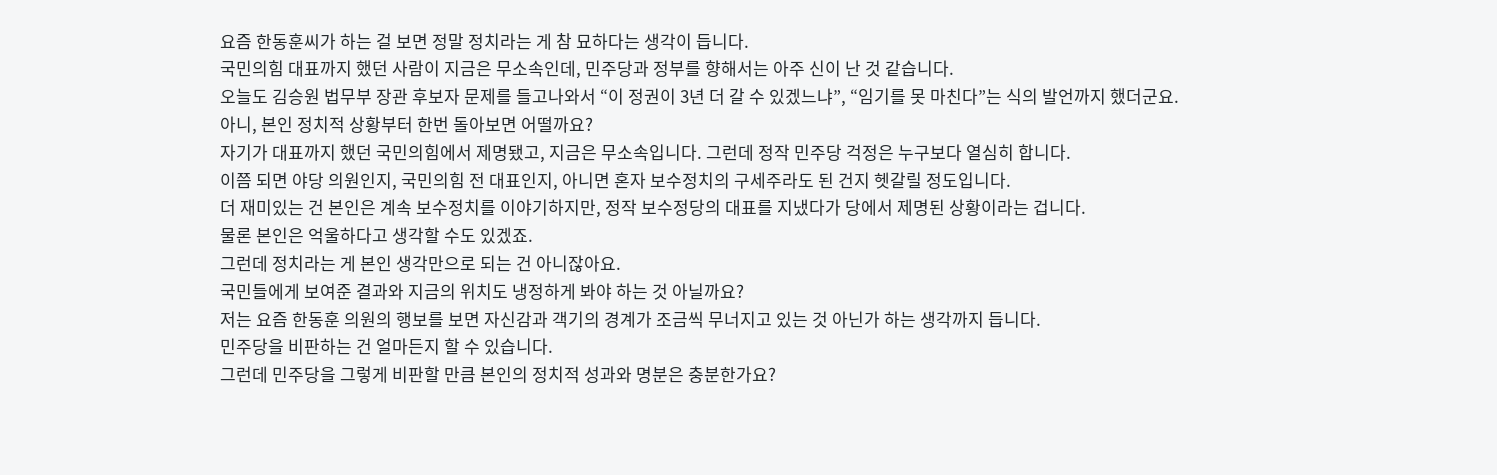요즘 한동훈씨가 하는 걸 보면 정말 정치라는 게 참 묘하다는 생각이 듭니다.
국민의힘 대표까지 했던 사람이 지금은 무소속인데, 민주당과 정부를 향해서는 아주 신이 난 것 같습니다.
오늘도 김승원 법무부 장관 후보자 문제를 들고나와서 “이 정권이 3년 더 갈 수 있겠느냐”, “임기를 못 마친다”는 식의 발언까지 했더군요.
아니, 본인 정치적 상황부터 한번 돌아보면 어떨까요?
자기가 대표까지 했던 국민의힘에서 제명됐고, 지금은 무소속입니다. 그런데 정작 민주당 걱정은 누구보다 열심히 합니다.
이쯤 되면 야당 의원인지, 국민의힘 전 대표인지, 아니면 혼자 보수정치의 구세주라도 된 건지 헷갈릴 정도입니다.
더 재미있는 건 본인은 계속 보수정치를 이야기하지만, 정작 보수정당의 대표를 지냈다가 당에서 제명된 상황이라는 겁니다.
물론 본인은 억울하다고 생각할 수도 있겠죠.
그런데 정치라는 게 본인 생각만으로 되는 건 아니잖아요.
국민들에게 보여준 결과와 지금의 위치도 냉정하게 봐야 하는 것 아닐까요?
저는 요즘 한동훈 의원의 행보를 보면 자신감과 객기의 경계가 조금씩 무너지고 있는 것 아닌가 하는 생각까지 듭니다.
민주당을 비판하는 건 얼마든지 할 수 있습니다.
그런데 민주당을 그렇게 비판할 만큼 본인의 정치적 성과와 명분은 충분한가요?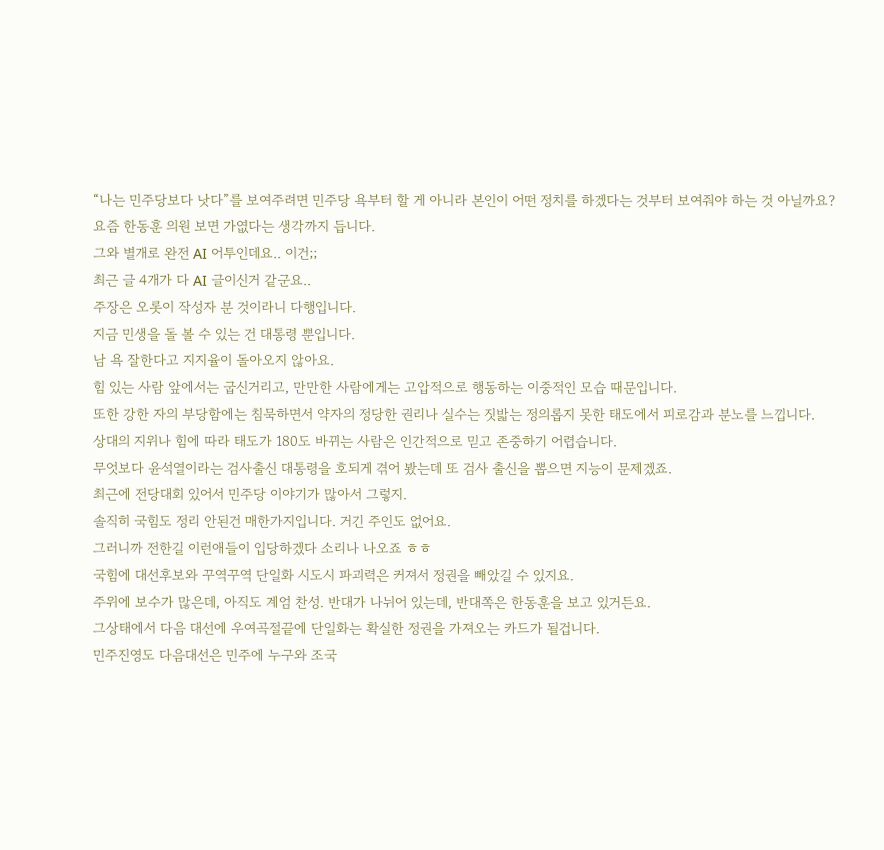“나는 민주당보다 낫다”를 보여주려면 민주당 욕부터 할 게 아니라 본인이 어떤 정치를 하겠다는 것부터 보여줘야 하는 것 아닐까요?
요즘 한동훈 의원 보면 가엾다는 생각까지 듭니다.
그와 별개로 완전 AI 어투인데요.. 이건;;
최근 글 4개가 다 AI 글이신거 같군요..
주장은 오롯이 작성자 분 것이라니 다행입니다.
지금 민생을 돌 볼 수 있는 건 대통령 뿐입니다.
남 욕 잘한다고 지지율이 돌아오지 않아요.
힘 있는 사람 앞에서는 굽신거리고, 만만한 사람에게는 고압적으로 행동하는 이중적인 모습 때문입니다.
또한 강한 자의 부당함에는 침묵하면서 약자의 정당한 권리나 실수는 짓밟는 정의롭지 못한 태도에서 피로감과 분노를 느낍니다.
상대의 지위나 힘에 따라 태도가 180도 바뀌는 사람은 인간적으로 믿고 존중하기 어렵습니다.
무엇보다 윤석열이라는 검사출신 대통령을 호되게 겪어 봤는데 또 검사 출신을 뽑으면 지능이 문제겠죠.
최근에 전당대회 있어서 민주당 이야기가 많아서 그렇지.
솔직히 국힘도 정리 안된건 매한가지입니다. 거긴 주인도 없어요.
그러니까 전한길 이런애들이 입당하겠다 소리나 나오죠 ㅎㅎ
국힘에 대선후보와 꾸역꾸역 단일화 시도시 파괴력은 커져서 정권을 빼았길 수 있지요.
주위에 보수가 많은데, 아직도 계엄 찬성. 반대가 나뉘어 있는데, 반대쪽은 한동훈을 보고 있거든요.
그상태에서 다음 대선에 우여곡절끝에 단일화는 확실한 정권을 가져오는 카드가 될겁니다.
민주진영도 다음대선은 민주에 누구와 조국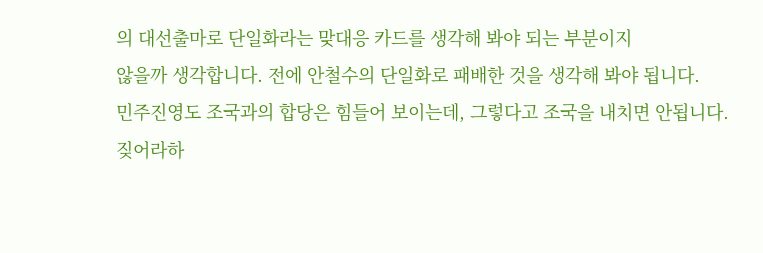의 대선출마로 단일화라는 맞대응 카드를 생각해 봐야 되는 부분이지
않을까 생각합니다. 전에 안철수의 단일화로 패배한 것을 생각해 봐야 됩니다.
민주진영도 조국과의 합당은 힘들어 보이는데, 그렇다고 조국을 내치면 안됩니다.
짖어라하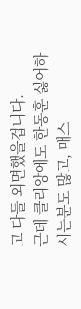고 다들 외면했을겁니다.
근데 클리앙에도 한동훈 싫어하시는분도 많고, 매스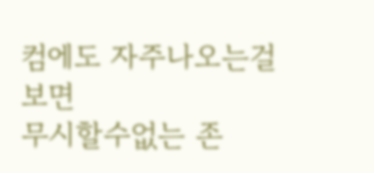컴에도 자주나오는걸보면
무시할수없는 존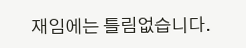재임에는 틀림없습니다.